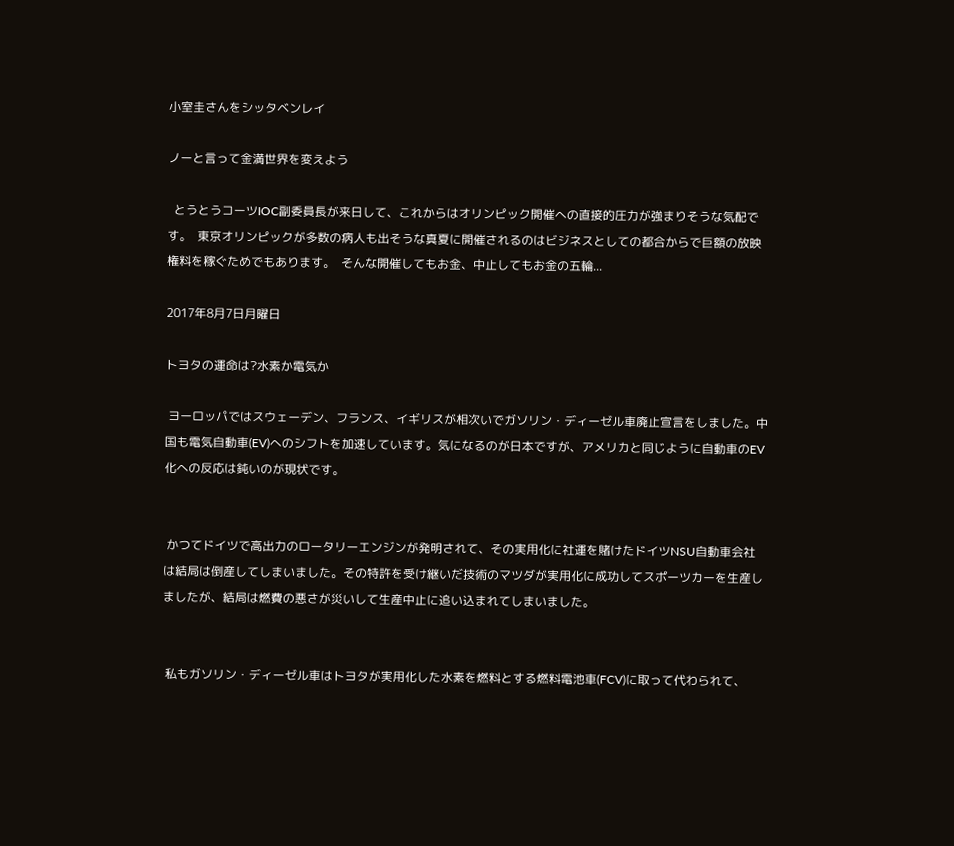小室圭さんをシッタベンレイ

ノーと言って金満世界を変えよう

  とうとうコーツIOC副委員長が来日して、これからはオリンピック開催への直接的圧力が強まりそうな気配です。  東京オリンピックが多数の病人も出そうな真夏に開催されるのはビジネスとしての都合からで巨額の放映権料を稼ぐためでもあります。  そんな開催してもお金、中止してもお金の五輪...

2017年8月7日月曜日

トヨタの運命は?水素か電気か

 ヨーロッパではスウェーデン、フランス、イギリスが相次いでガソリン・ディーゼル車廃止宣言をしました。中国も電気自動車(EV)へのシフトを加速しています。気になるのが日本ですが、アメリカと同じように自動車のEV化への反応は鈍いのが現状です。


 かつてドイツで高出力のロータリーエンジンが発明されて、その実用化に社運を賭けたドイツNSU自動車会社は結局は倒産してしまいました。その特許を受け継いだ技術のマツダが実用化に成功してスポーツカーを生産しましたが、結局は燃費の悪さが災いして生産中止に追い込まれてしまいました。


 私もガソリン・ディーゼル車はトヨタが実用化した水素を燃料とする燃料電池車(FCV)に取って代わられて、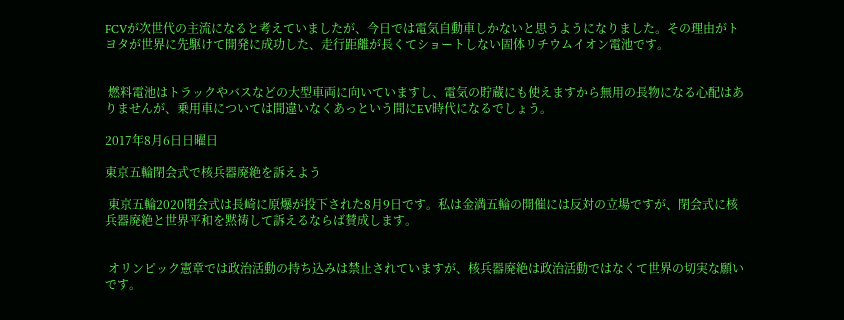FCVが次世代の主流になると考えていましたが、今日では電気自動車しかないと思うようになりました。その理由がトヨタが世界に先駆けて開発に成功した、走行距離が長くてショートしない固体リチウムイオン電池です。


 燃料電池はトラックやバスなどの大型車両に向いていますし、電気の貯蔵にも使えますから無用の長物になる心配はありませんが、乗用車については間違いなくあっという間にEV時代になるでしょう。

2017年8月6日日曜日

東京五輪閉会式で核兵器廃絶を訴えよう

 東京五輪2020閉会式は長崎に原爆が投下された8月9日です。私は金満五輪の開催には反対の立場ですが、閉会式に核兵器廃絶と世界平和を黙祷して訴えるならば賛成します。


 オリンピック憲章では政治活動の持ち込みは禁止されていますが、核兵器廃絶は政治活動ではなくて世界の切実な願いです。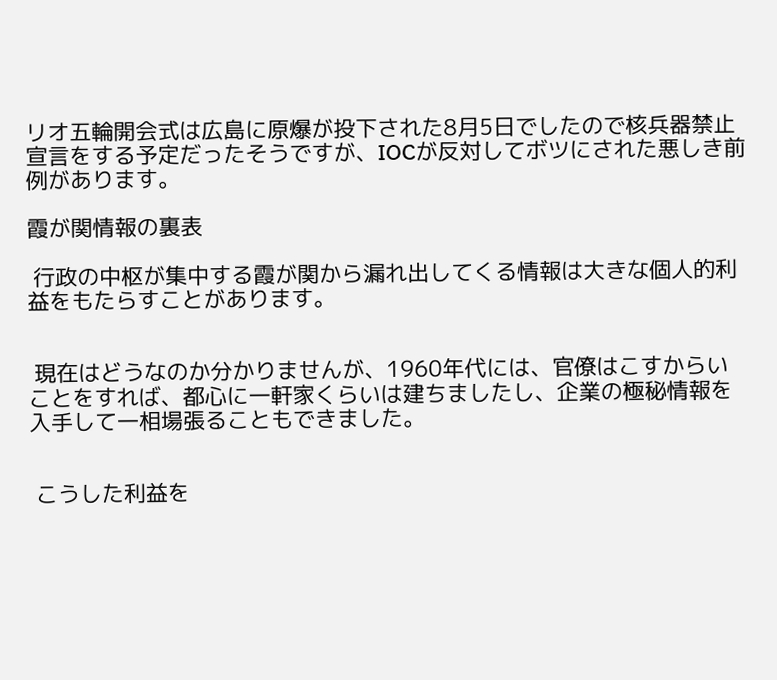リオ五輪開会式は広島に原爆が投下された8月5日でしたので核兵器禁止宣言をする予定だったそうですが、IOCが反対してボツにされた悪しき前例があります。

霞が関情報の裏表

 行政の中枢が集中する霞が関から漏れ出してくる情報は大きな個人的利益をもたらすことがあります。


 現在はどうなのか分かりませんが、1960年代には、官僚はこすからいことをすれば、都心に一軒家くらいは建ちましたし、企業の極秘情報を入手して一相場張ることもできました。


 こうした利益を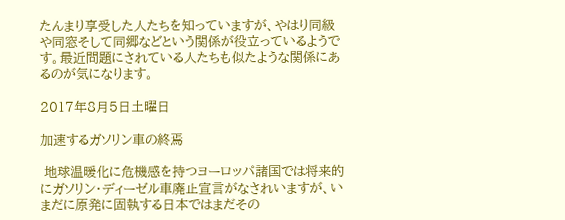たんまり享受した人たちを知っていますが、やはり同級や同窓そして同郷などという関係が役立っているようです。最近問題にされている人たちも似たような関係にあるのが気になります。

2017年8月5日土曜日

加速するガソリン車の終焉

 地球温暖化に危機感を持つヨーロッパ諸国では将来的にガソリン・ディーゼル車廃止宣言がなされいますが、いまだに原発に固執する日本ではまだその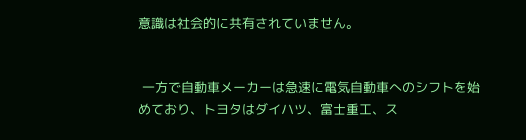意識は社会的に共有されていません。


 一方で自動車メーカーは急速に電気自動車へのシフトを始めており、トヨタはダイハツ、富士重工、ス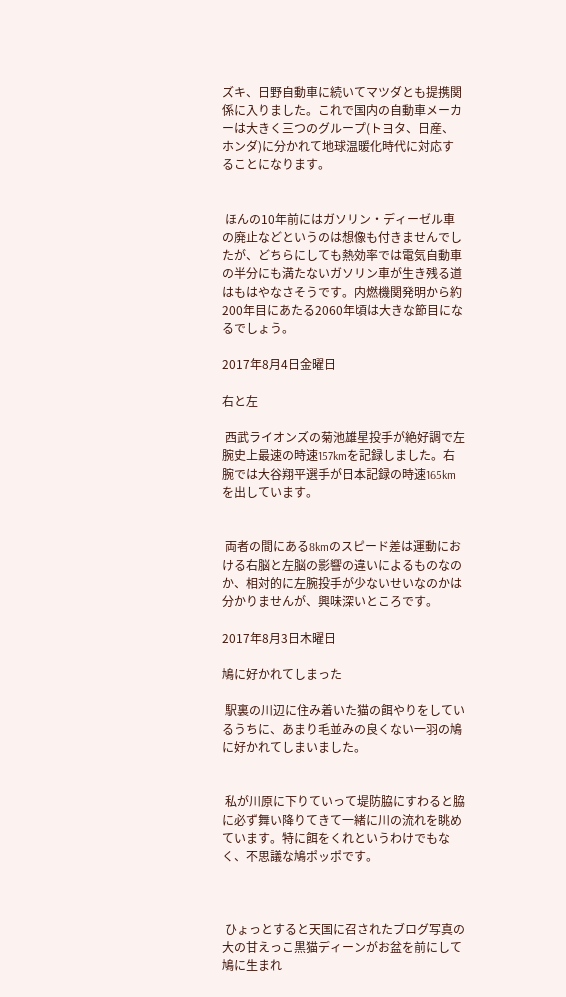ズキ、日野自動車に続いてマツダとも提携関係に入りました。これで国内の自動車メーカーは大きく三つのグループ(トヨタ、日産、ホンダ)に分かれて地球温暖化時代に対応することになります。


 ほんの10年前にはガソリン・ディーゼル車の廃止などというのは想像も付きませんでしたが、どちらにしても熱効率では電気自動車の半分にも満たないガソリン車が生き残る道はもはやなさそうです。内燃機関発明から約200年目にあたる2060年頃は大きな節目になるでしょう。

2017年8月4日金曜日

右と左

 西武ライオンズの菊池雄星投手が絶好調で左腕史上最速の時速157kmを記録しました。右腕では大谷翔平選手が日本記録の時速165kmを出しています。


 両者の間にある8kmのスピード差は運動における右脳と左脳の影響の違いによるものなのか、相対的に左腕投手が少ないせいなのかは分かりませんが、興味深いところです。

2017年8月3日木曜日

鳩に好かれてしまった

 駅裏の川辺に住み着いた猫の餌やりをしているうちに、あまり毛並みの良くない一羽の鳩に好かれてしまいました。


 私が川原に下りていって堤防脇にすわると脇に必ず舞い降りてきて一緒に川の流れを眺めています。特に餌をくれというわけでもなく、不思議な鳩ポッポです。



 ひょっとすると天国に召されたブログ写真の大の甘えっこ黒猫ディーンがお盆を前にして鳩に生まれ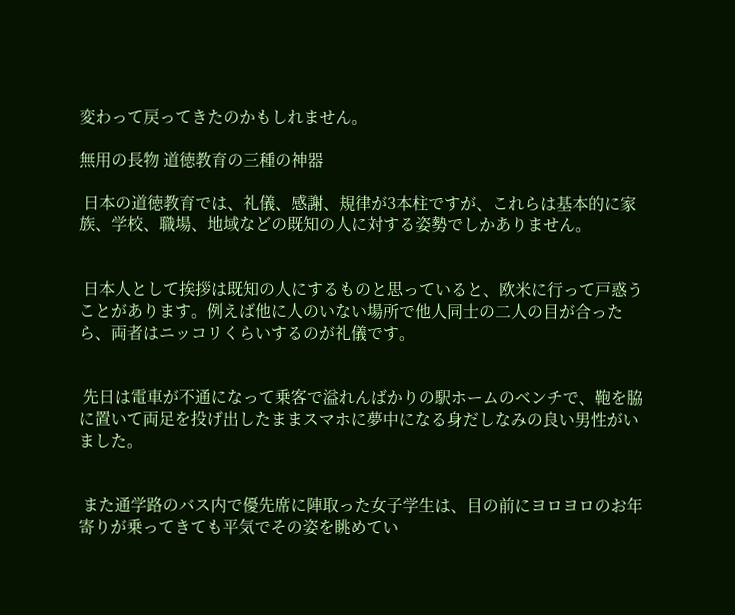変わって戻ってきたのかもしれません。

無用の長物 道徳教育の三種の神器

 日本の道徳教育では、礼儀、感謝、規律が3本柱ですが、これらは基本的に家族、学校、職場、地域などの既知の人に対する姿勢でしかありません。


 日本人として挨拶は既知の人にするものと思っていると、欧米に行って戸惑うことがあります。例えば他に人のいない場所で他人同士の二人の目が合ったら、両者はニッコリくらいするのが礼儀です。


 先日は電車が不通になって乗客で溢れんばかりの駅ホームのベンチで、鞄を脇に置いて両足を投げ出したままスマホに夢中になる身だしなみの良い男性がいました。


 また通学路のバス内で優先席に陣取った女子学生は、目の前にヨロヨロのお年寄りが乗ってきても平気でその姿を眺めてい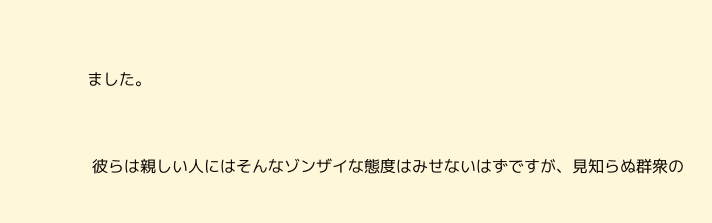ました。


 彼らは親しい人にはそんなゾンザイな態度はみせないはずですが、見知らぬ群衆の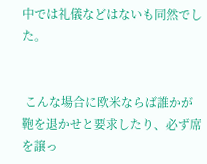中では礼儀などはないも同然でした。


 こんな場合に欧米ならば誰かが鞄を退かせと要求したり、必ず席を譲っ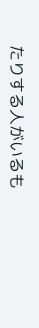たりする人がいるも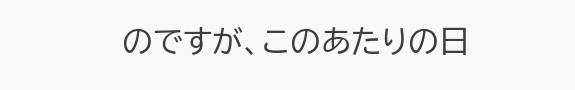のですが、このあたりの日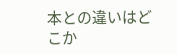本との違いはどこか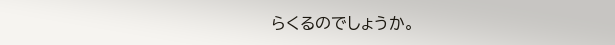らくるのでしょうか。